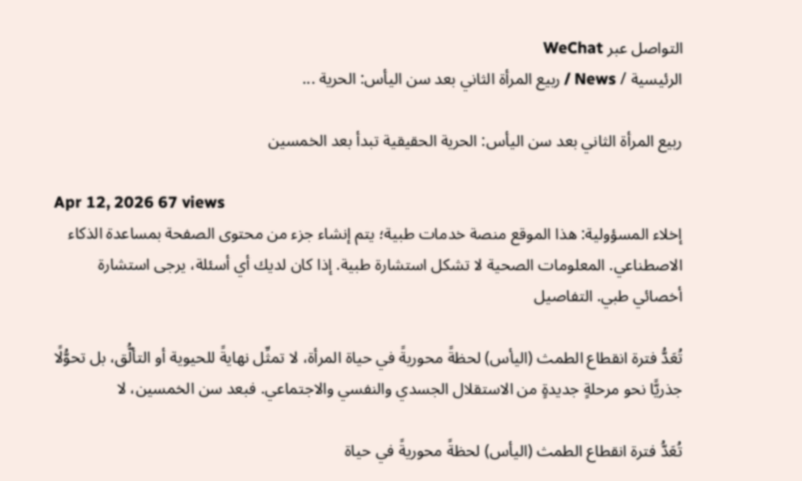التواصل عبر WeChat
الرئيسية / News / ربيع المرأة الثاني بعد سن اليأس: الحرية ...

ربيع المرأة الثاني بعد سن اليأس: الحرية الحقيقية تبدأ بعد الخمسين

Apr 12, 2026 67 views
إخلاء المسؤولية: هذا الموقع منصة خدمات طبية؛ يتم إنشاء جزء من محتوى الصفحة بمساعدة الذكاء الاصطناعي. المعلومات الصحية لا تشكل استشارة طبية. إذا كان لديك أي أسئلة، يرجى استشارة أخصائي طبي. التفاصيل

تُعَدُّ فترة انقطاع الطمث (اليأس) لحظةً محوريةً في حياة المرأة، لا تمثِّل نهايةً للحيوية أو التألُّق، بل تحوُّلًا جذريًّا نحو مرحلةٍ جديدةٍ من الاستقلال الجسدي والنفسي والاجتماعي. فبعد سن الخمسين، لا

تُعَدُّ فترة انقطاع الطمث (اليأس) لحظةً محوريةً في حياة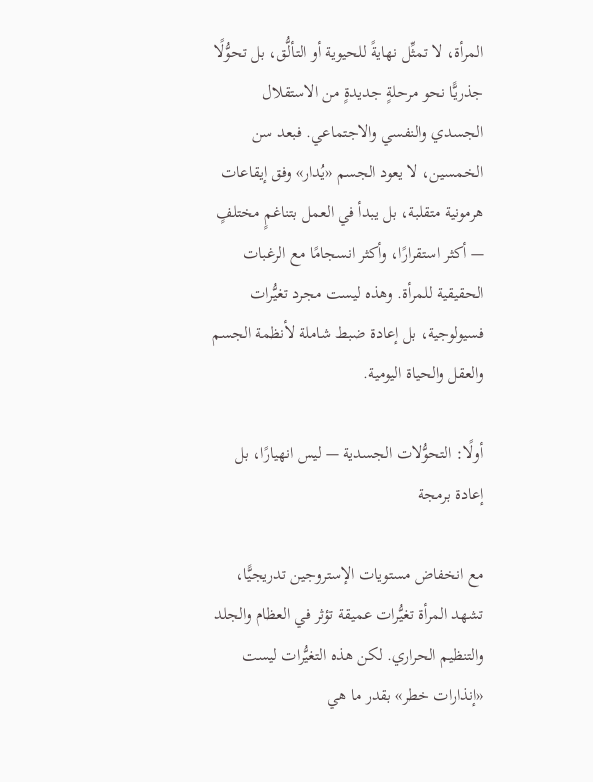المرأة، لا تمثِّل نهايةً للحيوية أو التألُّق، بل تحوُّلًا جذريًّا نحو مرحلةٍ جديدةٍ من الاستقلال الجسدي والنفسي والاجتماعي. فبعد سن الخمسين، لا يعود الجسم «يُدار» وفق إيقاعات هرمونية متقلبة، بل يبدأ في العمل بتناغمٍ مختلفٍ — أكثر استقرارًا، وأكثر انسجامًا مع الرغبات الحقيقية للمرأة. وهذه ليست مجرد تغيُّرات فسيولوجية، بل إعادة ضبط شاملة لأنظمة الجسم والعقل والحياة اليومية.

أولًا: التحوُّلات الجسدية — ليس انهيارًا، بل إعادة برمجة

مع انخفاض مستويات الإستروجين تدريجيًّا، تشهد المرأة تغيُّرات عميقة تؤثر في العظام والجلد والتنظيم الحراري. لكن هذه التغيُّرات ليست «إنذارات خطر» بقدر ما هي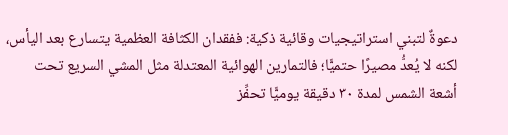دعوةٌ لتبني استراتيجيات وقائية ذكية: ففقدان الكثافة العظمية يتسارع بعد اليأس، لكنه لا يُعدُّ مصيرًا حتميًّا؛ فالتمارين الهوائية المعتدلة مثل المشي السريع تحت أشعة الشمس لمدة ٣٠ دقيقة يوميًّا تحفِّز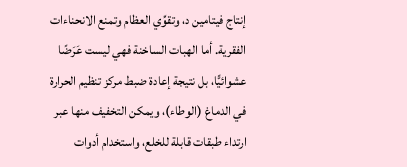إنتاج فيتامين د، وتقوِّي العظام وتمنع الانحناءات الفقرية. أما الهبات الساخنة فهي ليست عَرَضًا عشوائيًّا، بل نتيجة إعادة ضبط مركز تنظيم الحرارة في الدماغ (الوطاء)، ويمكن التخفيف منها عبر ارتداء طبقات قابلة للخلع، واستخدام أدوات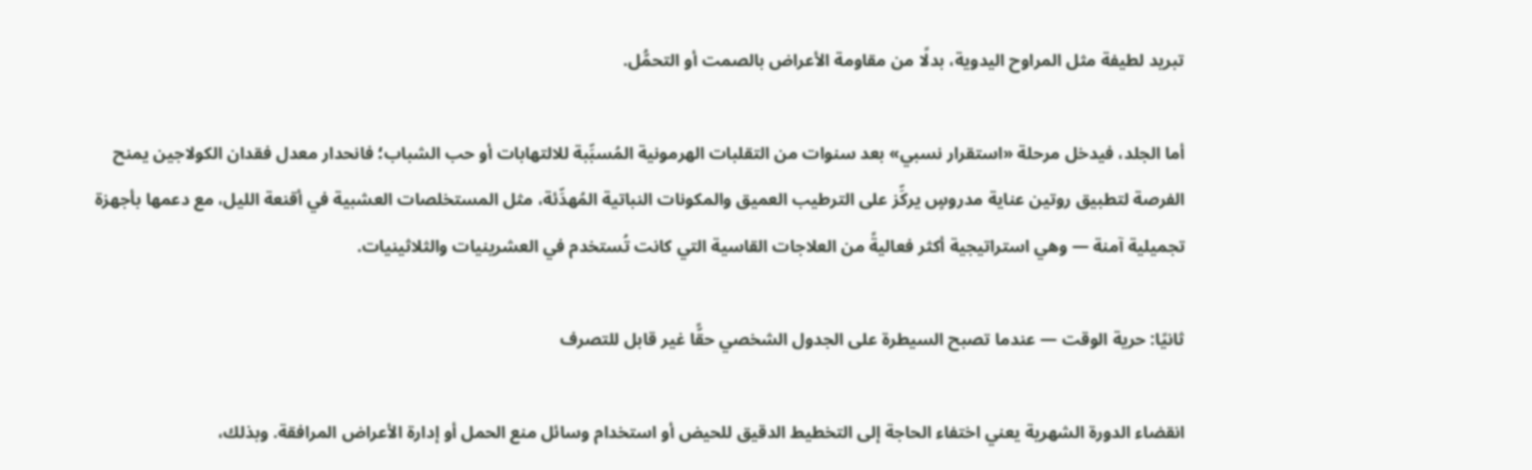تبريد لطيفة مثل المراوح اليدوية، بدلًا من مقاومة الأعراض بالصمت أو التحمُّل.

أما الجلد، فيدخل مرحلة «استقرار نسبي» بعد سنوات من التقلبات الهرمونية المُسبِّبة للالتهابات أو حب الشباب؛ فانحدار معدل فقدان الكولاجين يمنح الفرصة لتطبيق روتين عناية مدروسٍ يركِّز على الترطيب العميق والمكونات النباتية المُهدِّئة، مثل المستخلصات العشبية في أقنعة الليل، مع دعمها بأجهزة تجميلية آمنة — وهي استراتيجية أكثر فعاليةً من العلاجات القاسية التي كانت تُستخدم في العشرينيات والثلاثينيات.

ثانيًا: حرية الوقت — عندما تصبح السيطرة على الجدول الشخصي حقًّا غير قابل للتصرف

انقضاء الدورة الشهرية يعني اختفاء الحاجة إلى التخطيط الدقيق للحيض أو استخدام وسائل منع الحمل أو إدارة الأعراض المرافقة. وبذلك،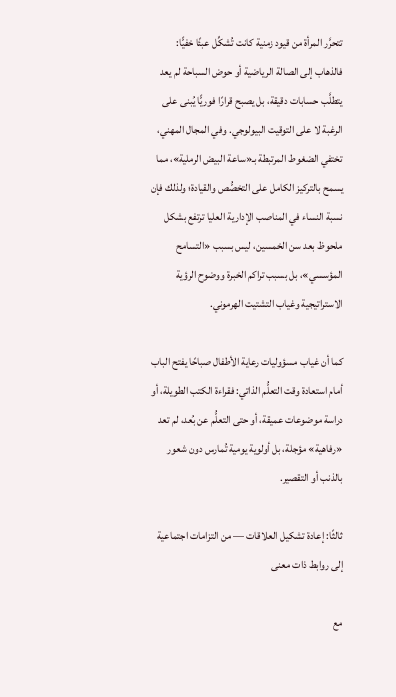تتحرَّر المرأة من قيود زمنية كانت تُشكِّل عبئًا خفيًّا: فالذهاب إلى الصالة الرياضية أو حوض السباحة لم يعد يتطلَّب حسابات دقيقة، بل يصبح قرارًا فوريًّا يُبنى على الرغبة لا على التوقيت البيولوجي. وفي المجال المهني، تختفي الضغوط المرتبطة بـ«ساعة البيض الرملية»، مما يسمح بالتركيز الكامل على التخصُّص والقيادة؛ ولذلك فإن نسبة النساء في المناصب الإدارية العليا ترتفع بشكل ملحوظ بعد سن الخمسين، ليس بسبب «التسامح المؤسسي»، بل بسبب تراكم الخبرة ووضوح الرؤية الاستراتيجية وغياب التشتيت الهرموني.

كما أن غياب مسؤوليات رعاية الأطفال صباحًا يفتح الباب أمام استعادة وقت التعلُّم الذاتي: فقراءة الكتب الطويلة، أو دراسة موضوعات عميقة، أو حتى التعلُّم عن بُعد، لم تعد «رفاهية» مؤجلة، بل أولوية يومية تُمارس دون شعور بالذنب أو التقصير.

ثالثًا: إعادة تشكيل العلاقات — من التزامات اجتماعية إلى روابط ذات معنى

مع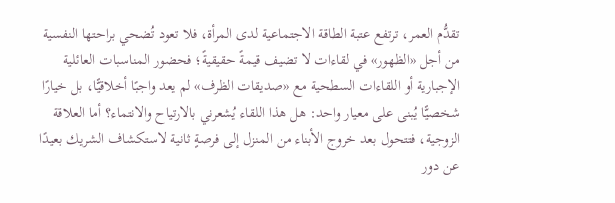تقدُّم العمر، ترتفع عتبة الطاقة الاجتماعية لدى المرأة، فلا تعود تُضحي براحتها النفسية من أجل «الظهور» في لقاءات لا تضيف قيمةً حقيقيةً؛ فحضور المناسبات العائلية الإجبارية أو اللقاءات السطحية مع «صديقات الظرف» لم يعد واجبًا أخلاقيًّا، بل خيارًا شخصيًّا يُبنى على معيار واحد: هل هذا اللقاء يُشعرني بالارتياح والانتماء؟ أما العلاقة الزوجية، فتتحول بعد خروج الأبناء من المنزل إلى فرصةٍ ثانية لاستكشاف الشريك بعيدًا عن دور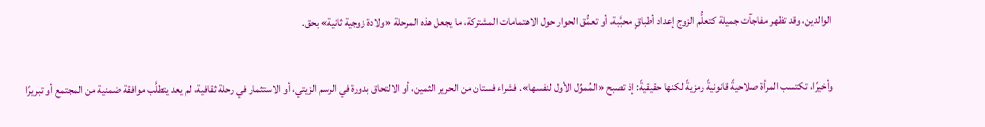الوالدين، وقد تظهر مفاجآت جميلة كتعلُّم الزوج إعداد أطباقٍ محبَّبة، أو تعمُّق الحوار حول الاهتمامات المشتركة، ما يجعل هذه المرحلة «ولادة زوجية ثانية» بحق.

وأخيرًا، تكتسب المرأة صلاحيةً قانونيةً رمزيةً لكنها حقيقيةً: إذ تصبح «المُموِّل الأول لنفسها». فشراء فستان من الحرير الثمين، أو الالتحاق بدورة في الرسم الزيتي، أو الاستثمار في رحلة ثقافية، لم يعد يتطلَّب موافقة ضمنية من المجتمع أو تبريرًا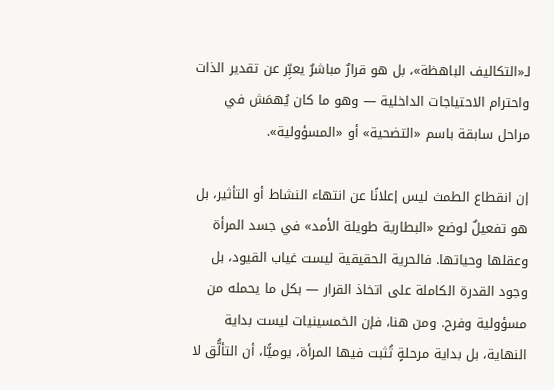لـ«التكاليف الباهظة»، بل هو قرارٌ مباشرٌ يعبِّر عن تقدير الذات واحترام الاحتياجات الداخلية — وهو ما كان يُهمَش في مراحل سابقة باسم «التضحية» أو «المسؤولية».

إن انقطاع الطمث ليس إعلانًا عن انتهاء النشاط أو التأثير، بل هو تفعيلٌ لوضع «البطارية طويلة الأمد» في جسد المرأة وعقلها وحياتها. فالحرية الحقيقية ليست غياب القيود، بل وجود القدرة الكاملة على اتخاذ القرار — بكل ما يحمله من مسؤولية وفرح. ومن هنا، فإن الخمسينيات ليست بداية النهاية، بل بداية مرحلةٍ تُثبت فيها المرأة، يوميًّا، أن التألُّق لا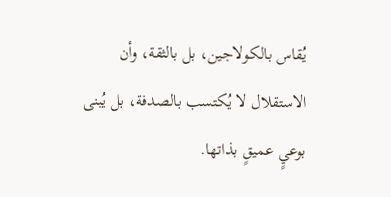يُقاس بالكولاجين، بل بالثقة، وأن الاستقلال لا يُكتسب بالصدفة، بل يُبنى بوعيٍ عميقٍ بذاتها.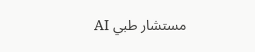مستشار طبي AI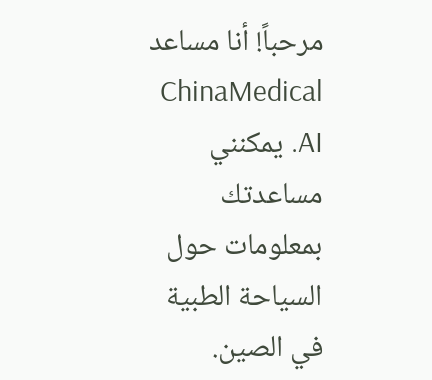مرحباً! أنا مساعد ChinaMedical AI. يمكنني مساعدتك بمعلومات حول السياحة الطبية في الصين.